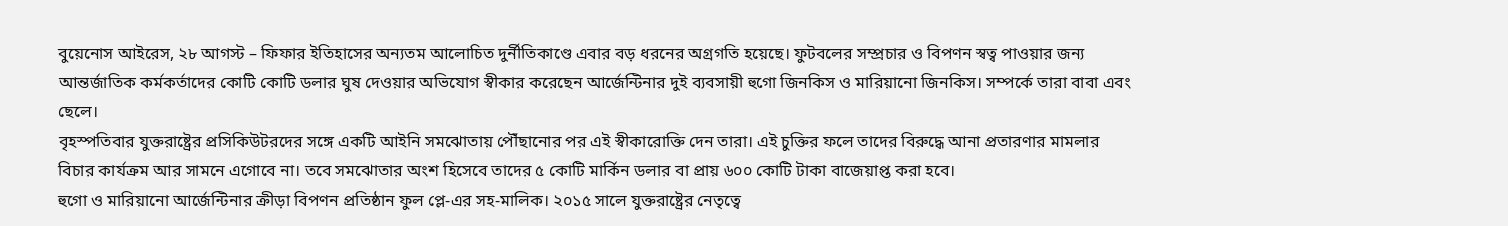বুয়েনোস আইরেস, ২৮ আগস্ট – ফিফার ইতিহাসের অন্যতম আলোচিত দুর্নীতিকাণ্ডে এবার বড় ধরনের অগ্রগতি হয়েছে। ফুটবলের সম্প্রচার ও বিপণন স্বত্ব পাওয়ার জন্য আন্তর্জাতিক কর্মকর্তাদের কোটি কোটি ডলার ঘুষ দেওয়ার অভিযোগ স্বীকার করেছেন আর্জেন্টিনার দুই ব্যবসায়ী হুগো জিনকিস ও মারিয়ানো জিনকিস। সম্পর্কে তারা বাবা এবং ছেলে।
বৃহস্পতিবার যুক্তরাষ্ট্রের প্রসিকিউটরদের সঙ্গে একটি আইনি সমঝোতায় পৌঁছানোর পর এই স্বীকারোক্তি দেন তারা। এই চুক্তির ফলে তাদের বিরুদ্ধে আনা প্রতারণার মামলার বিচার কার্যক্রম আর সামনে এগোবে না। তবে সমঝোতার অংশ হিসেবে তাদের ৫ কোটি মার্কিন ডলার বা প্রায় ৬০০ কোটি টাকা বাজেয়াপ্ত করা হবে।
হুগো ও মারিয়ানো আর্জেন্টিনার ক্রীড়া বিপণন প্রতিষ্ঠান ফুল প্লে-এর সহ-মালিক। ২০১৫ সালে যুক্তরাষ্ট্রের নেতৃত্বে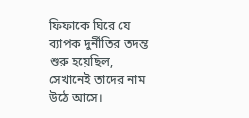ফিফাকে ঘিরে যে ব্যাপক দুর্নীতির তদন্ত শুরু হয়েছিল, সেখানেই তাদের নাম উঠে আসে।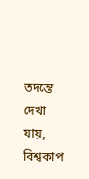তদন্তে দেখা যায়, বিশ্বকাপ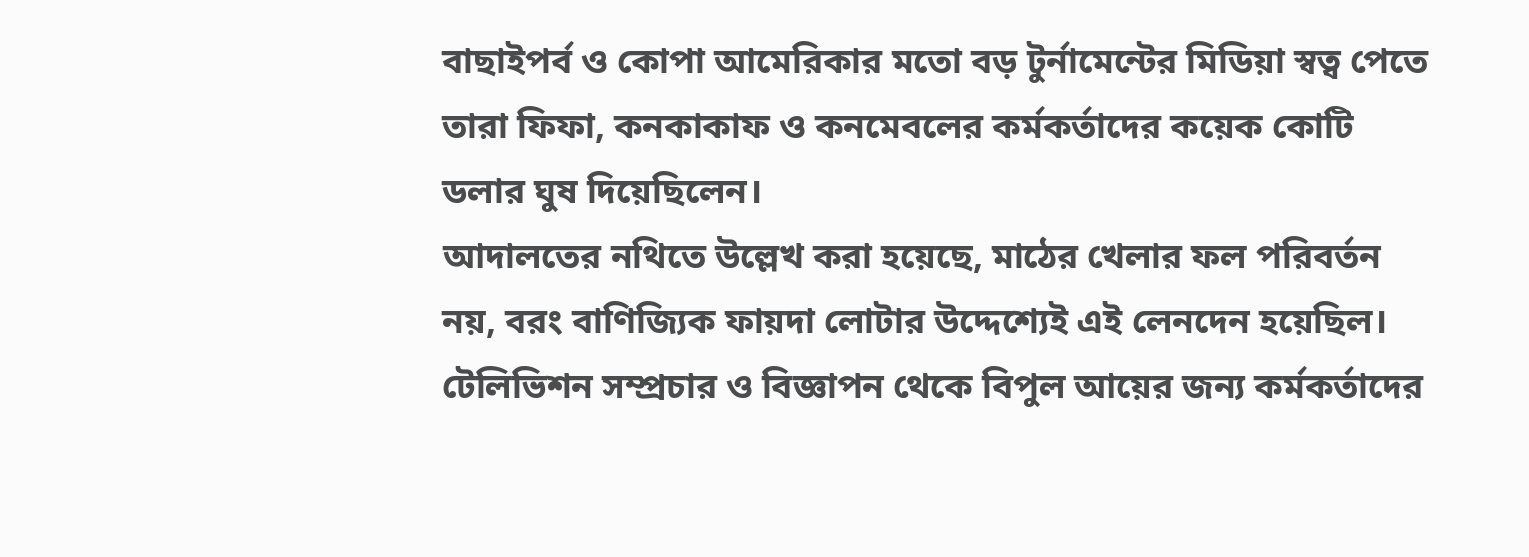বাছাইপর্ব ও কোপা আমেরিকার মতো বড় টুর্নামেন্টের মিডিয়া স্বত্ব পেতে তারা ফিফা, কনকাকাফ ও কনমেবলের কর্মকর্তাদের কয়েক কোটি ডলার ঘুষ দিয়েছিলেন।
আদালতের নথিতে উল্লেখ করা হয়েছে, মাঠের খেলার ফল পরিবর্তন নয়, বরং বাণিজ্যিক ফায়দা লোটার উদ্দেশ্যেই এই লেনদেন হয়েছিল। টেলিভিশন সম্প্রচার ও বিজ্ঞাপন থেকে বিপুল আয়ের জন্য কর্মকর্তাদের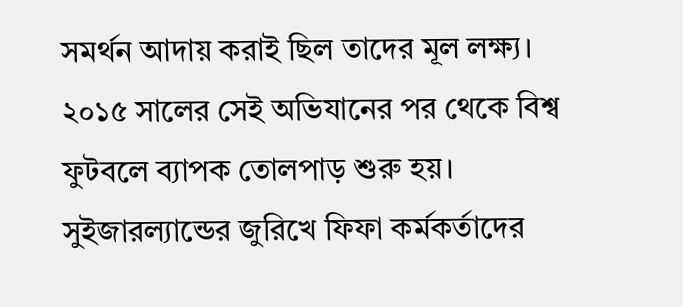সমর্থন আদায় করাই ছিল তাদের মূল লক্ষ্য।
২০১৫ সালের সেই অভিযানের পর থেকে বিশ্ব ফুটবলে ব্যাপক তোলপাড় শুরু হয়। সুইজারল্যান্ডের জুরিখে ফিফা কর্মকর্তাদের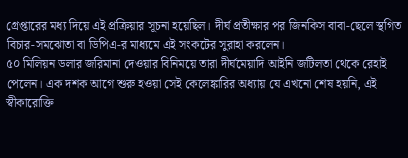গ্রেপ্তারের মধ্য দিয়ে এই প্রক্রিয়ার সূচনা হয়েছিল। দীর্ঘ প্রতীক্ষার পর জিনকিস বাবা-ছেলে স্থগিত বিচার-সমঝোতা বা ডিপিএ-র মাধ্যমে এই সংকটের সুরাহা করলেন।
৫০ মিলিয়ন ডলার জরিমানা দেওয়ার বিনিময়ে তারা দীর্ঘমেয়াদি আইনি জটিলতা থেকে রেহাই পেলেন। এক দশক আগে শুরু হওয়া সেই কেলেঙ্কারির অধ্যায় যে এখনো শেষ হয়নি, এই স্বীকারোক্তি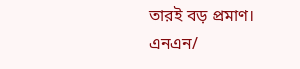তারই বড় প্রমাণ।
এনএন/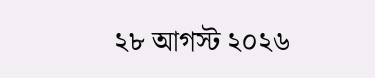২৮ আগস্ট ২০২৬